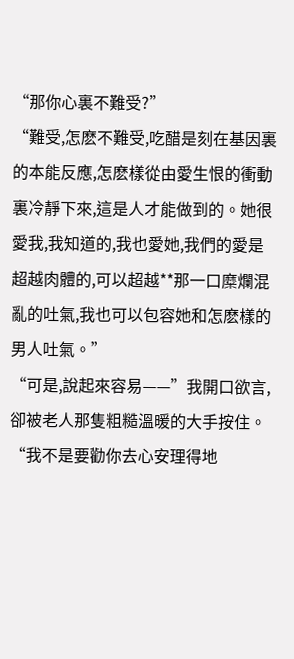“那你心裏不難受?”
“難受,怎麽不難受,吃醋是刻在基因裏的本能反應,怎麽樣從由愛生恨的衝動裏冷靜下來,這是人才能做到的。她很愛我,我知道的,我也愛她,我們的愛是超越肉體的,可以超越**那一口糜爛混亂的吐氣,我也可以包容她和怎麽樣的男人吐氣。”
“可是,說起來容易——”我開口欲言,卻被老人那隻粗糙溫暖的大手按住。
“我不是要勸你去心安理得地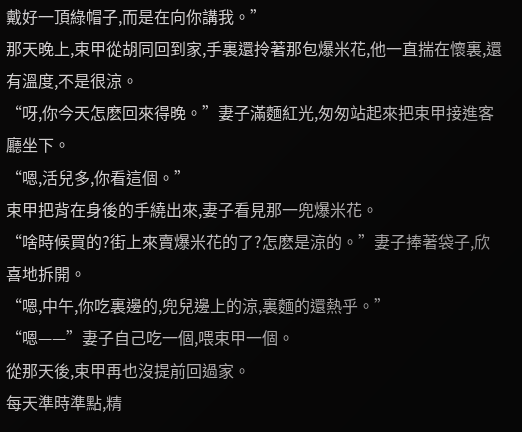戴好一頂綠帽子,而是在向你講我。”
那天晚上,束甲從胡同回到家,手裏還拎著那包爆米花,他一直揣在懷裏,還有溫度,不是很涼。
“呀,你今天怎麽回來得晚。”妻子滿麵紅光,匆匆站起來把束甲接進客廳坐下。
“嗯,活兒多,你看這個。”
束甲把背在身後的手繞出來,妻子看見那一兜爆米花。
“啥時候買的?街上來賣爆米花的了?怎麽是涼的。”妻子捧著袋子,欣喜地拆開。
“嗯,中午,你吃裏邊的,兜兒邊上的涼,裏麵的還熱乎。”
“嗯——”妻子自己吃一個,喂束甲一個。
從那天後,束甲再也沒提前回過家。
每天準時準點,精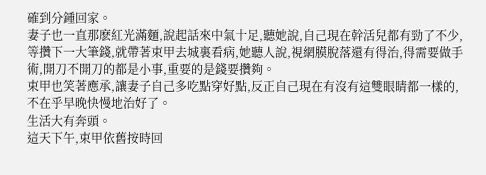確到分鍾回家。
妻子也一直那麽紅光滿麵,說起話來中氣十足,聽她說,自己現在幹活兒都有勁了不少,等攢下一大筆錢,就帶著束甲去城裏看病,她聽人說,視網膜脫落還有得治,得需要做手術,開刀不開刀的都是小事,重要的是錢要攢夠。
束甲也笑著應承,讓妻子自己多吃點穿好點,反正自己現在有沒有這雙眼睛都一樣的,不在乎早晚快慢地治好了。
生活大有奔頭。
這天下午,束甲依舊按時回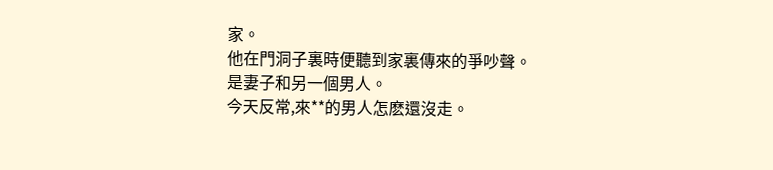家。
他在門洞子裏時便聽到家裏傳來的爭吵聲。
是妻子和另一個男人。
今天反常,來**的男人怎麽還沒走。